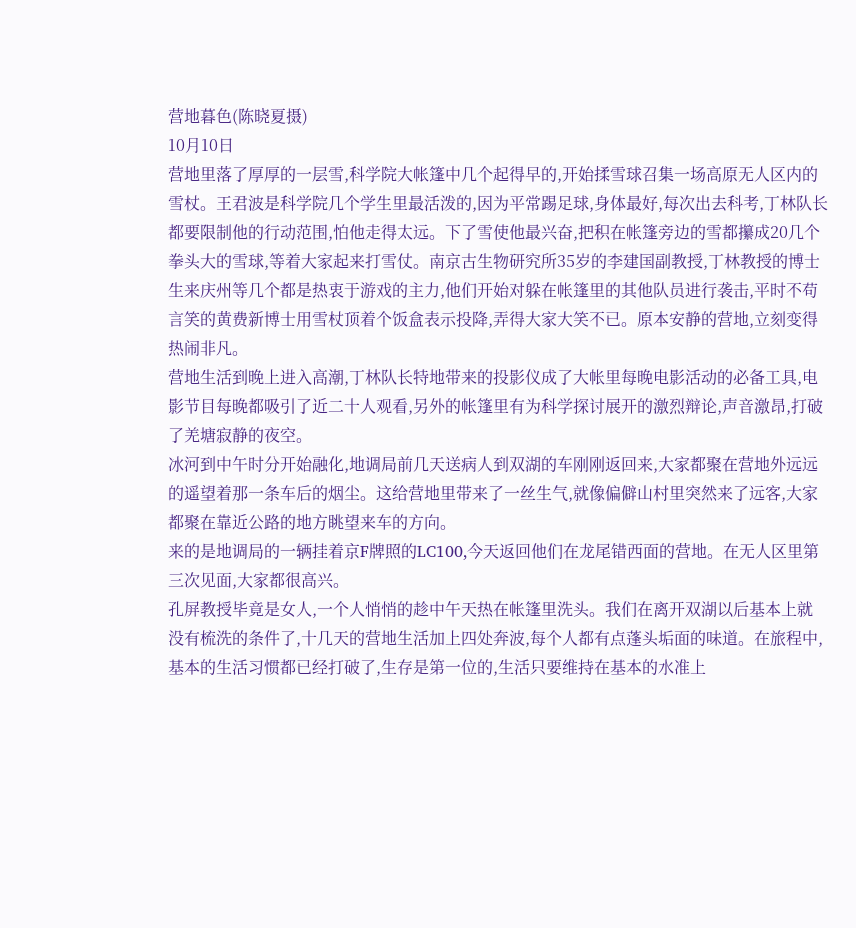营地暮色(陈晓夏摄)
10月10日
营地里落了厚厚的一层雪,科学院大帐篷中几个起得早的,开始揉雪球召集一场高原无人区内的雪杖。王君波是科学院几个学生里最活泼的,因为平常踢足球,身体最好,每次出去科考,丁林队长都要限制他的行动范围,怕他走得太远。下了雪使他最兴奋,把积在帐篷旁边的雪都攥成20几个拳头大的雪球,等着大家起来打雪仗。南京古生物研究所35岁的李建国副教授,丁林教授的博士生来庆州等几个都是热衷于游戏的主力,他们开始对躲在帐篷里的其他队员进行袭击,平时不苟言笑的黄费新博士用雪杖顶着个饭盒表示投降,弄得大家大笑不已。原本安静的营地,立刻变得热闹非凡。
营地生活到晚上进入高潮,丁林队长特地带来的投影仪成了大帐里每晚电影活动的必备工具,电影节目每晚都吸引了近二十人观看,另外的帐篷里有为科学探讨展开的激烈辩论,声音激昂,打破了羌塘寂静的夜空。
冰河到中午时分开始融化,地调局前几天送病人到双湖的车刚刚返回来,大家都聚在营地外远远的遥望着那一条车后的烟尘。这给营地里带来了一丝生气,就像偏僻山村里突然来了远客,大家都聚在靠近公路的地方眺望来车的方向。
来的是地调局的一辆挂着京F牌照的LC100,今天返回他们在龙尾错西面的营地。在无人区里第三次见面,大家都很高兴。
孔屏教授毕竟是女人,一个人悄悄的趁中午天热在帐篷里洗头。我们在离开双湖以后基本上就没有梳洗的条件了,十几天的营地生活加上四处奔波,每个人都有点蓬头垢面的味道。在旅程中,基本的生活习惯都已经打破了,生存是第一位的,生活只要维持在基本的水准上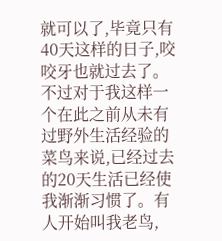就可以了,毕竟只有40天这样的日子,咬咬牙也就过去了。不过对于我这样一个在此之前从未有过野外生活经验的菜鸟来说,已经过去的20天生活已经使我渐渐习惯了。有人开始叫我老鸟,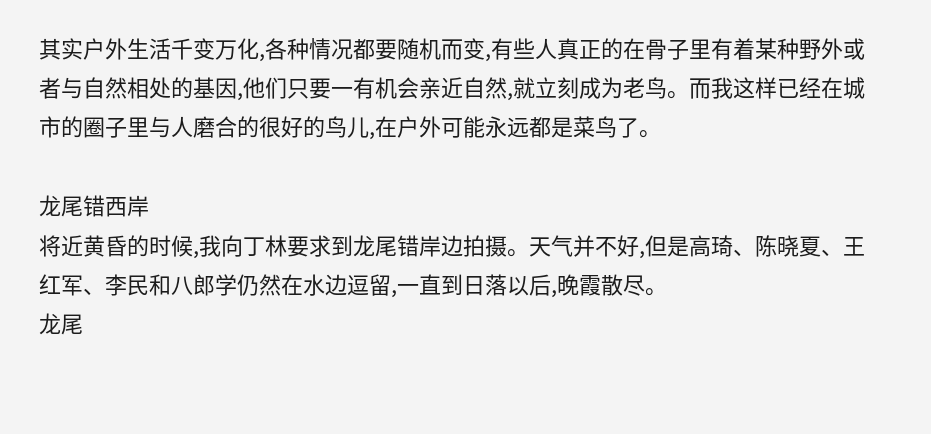其实户外生活千变万化,各种情况都要随机而变,有些人真正的在骨子里有着某种野外或者与自然相处的基因,他们只要一有机会亲近自然,就立刻成为老鸟。而我这样已经在城市的圈子里与人磨合的很好的鸟儿,在户外可能永远都是菜鸟了。

龙尾错西岸
将近黄昏的时候,我向丁林要求到龙尾错岸边拍摄。天气并不好,但是高琦、陈晓夏、王红军、李民和八郎学仍然在水边逗留,一直到日落以后,晚霞散尽。
龙尾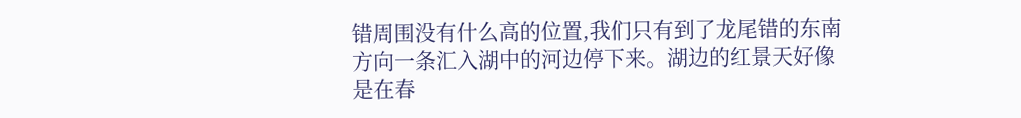错周围没有什么高的位置,我们只有到了龙尾错的东南方向一条汇入湖中的河边停下来。湖边的红景天好像是在春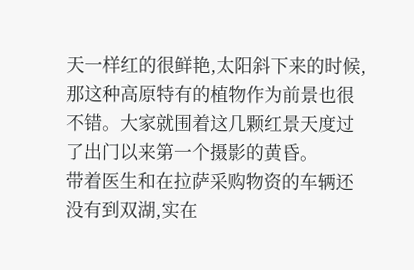天一样红的很鲜艳,太阳斜下来的时候,那这种高原特有的植物作为前景也很不错。大家就围着这几颗红景天度过了出门以来第一个摄影的黄昏。
带着医生和在拉萨采购物资的车辆还没有到双湖,实在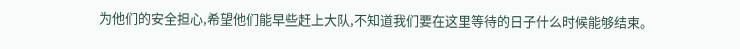为他们的安全担心,希望他们能早些赶上大队,不知道我们要在这里等待的日子什么时候能够结束。